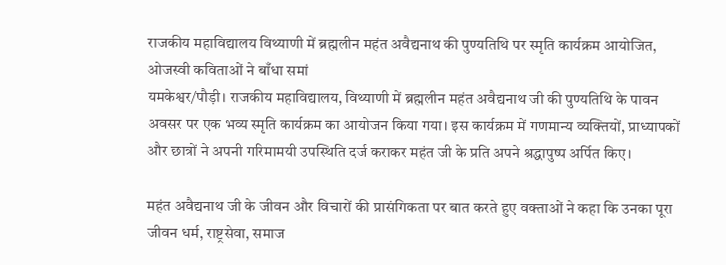राजकीय महाविद्यालय विथ्याणी में ब्रह्मलीन महंत अवैद्यनाथ की पुण्यतिथि पर स्मृति कार्यक्रम आयोजित, ओजस्वी कविताओं ने बाँधा समां
यमकेश्वर/पौड़ी। राजकीय महाविद्यालय, विथ्याणी में ब्रह्मलीन महंत अवैद्यनाथ जी की पुण्यतिथि के पावन अवसर पर एक भव्य स्मृति कार्यक्रम का आयोजन किया गया। इस कार्यक्रम में गणमान्य व्यक्तियों, प्राध्यापकों और छात्रों ने अपनी गरिमामयी उपस्थिति दर्ज कराकर महंत जी के प्रति अपने श्रद्धापुष्प अर्पित किए।

महंत अवैद्यनाथ जी के जीवन और विचारों की प्रासंगिकता पर बात करते हुए वक्ताओं ने कहा कि उनका पूरा जीवन धर्म, राष्ट्रसेवा, समाज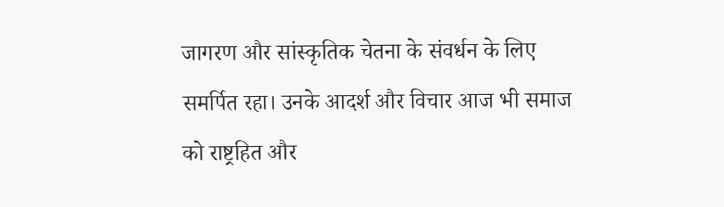जागरण और सांस्कृतिक चेतना के संवर्धन के लिए समर्पित रहा। उनके आदर्श और विचार आज भी समाज को राष्ट्रहित और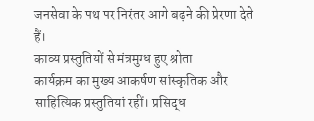जनसेवा के पथ पर निरंतर आगे बढ़ने की प्रेरणा देते हैं।
काव्य प्रस्तुतियों से मंत्रमुग्ध हुए श्रोता
कार्यक्रम का मुख्य आकर्षण सांस्कृतिक और साहित्यिक प्रस्तुतियां रहीं। प्रसिद्ध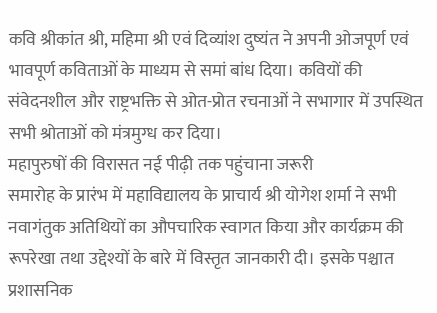कवि श्रीकांत श्री, महिमा श्री एवं दिव्यांश दुष्यंत ने अपनी ओजपूर्ण एवं भावपूर्ण कविताओं के माध्यम से समां बांध दिया। कवियों की संवेदनशील और राष्ट्रभक्ति से ओत-प्रोत रचनाओं ने सभागार में उपस्थित सभी श्रोताओं को मंत्रमुग्ध कर दिया।
महापुरुषों की विरासत नई पीढ़ी तक पहुंचाना जरूरी
समारोह के प्रारंभ में महाविद्यालय के प्राचार्य श्री योगेश शर्मा ने सभी नवागंतुक अतिथियों का औपचारिक स्वागत किया और कार्यक्रम की रूपरेखा तथा उद्देश्यों के बारे में विस्तृत जानकारी दी। इसके पश्चात प्रशासनिक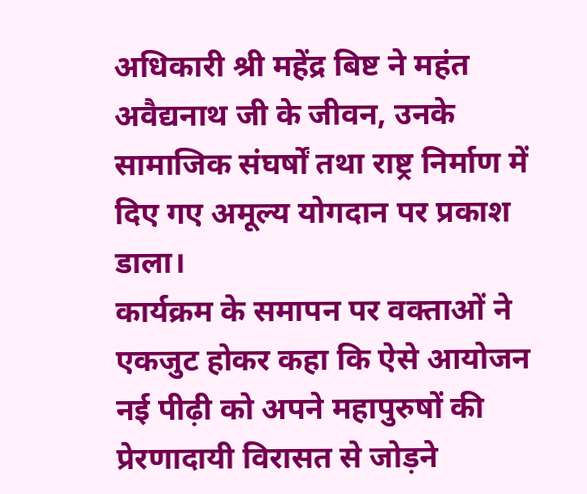अधिकारी श्री महेंद्र बिष्ट ने महंत अवैद्यनाथ जी के जीवन, उनके सामाजिक संघर्षों तथा राष्ट्र निर्माण में दिए गए अमूल्य योगदान पर प्रकाश डाला।
कार्यक्रम के समापन पर वक्ताओं ने एकजुट होकर कहा कि ऐसे आयोजन नई पीढ़ी को अपने महापुरुषों की प्रेरणादायी विरासत से जोड़ने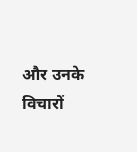और उनके विचारों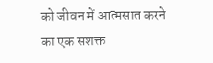को जीवन में आत्मसात करने का एक सशक्त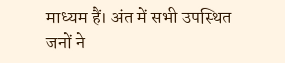माध्यम हैं। अंत में सभी उपस्थित जनों ने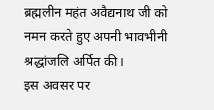ब्रह्मलीन महंत अवैद्यनाथ जी को नमन करते हुए अपनी भावभीनी श्रद्धांजलि अर्पित की।
इस अवसर पर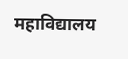महाविद्यालय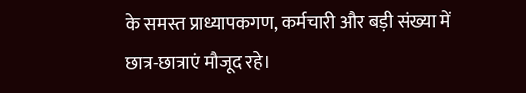के समस्त प्राध्यापकगण, कर्मचारी और बड़ी संख्या में छात्र-छात्राएं मौजूद रहे।